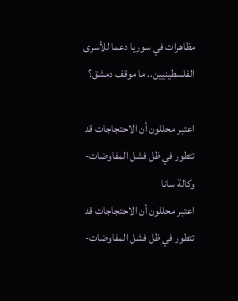مظاهرات في سوريا دعما للأسرى الفلسطينيين.. ما موقف دمشق؟

اعتبر محللون أن الاحتجاجات قد تتطور في ظل فشل المفاوضات- وكالة سانا
اعتبر محللون أن الاحتجاجات قد تتطور في ظل فشل المفاوضات-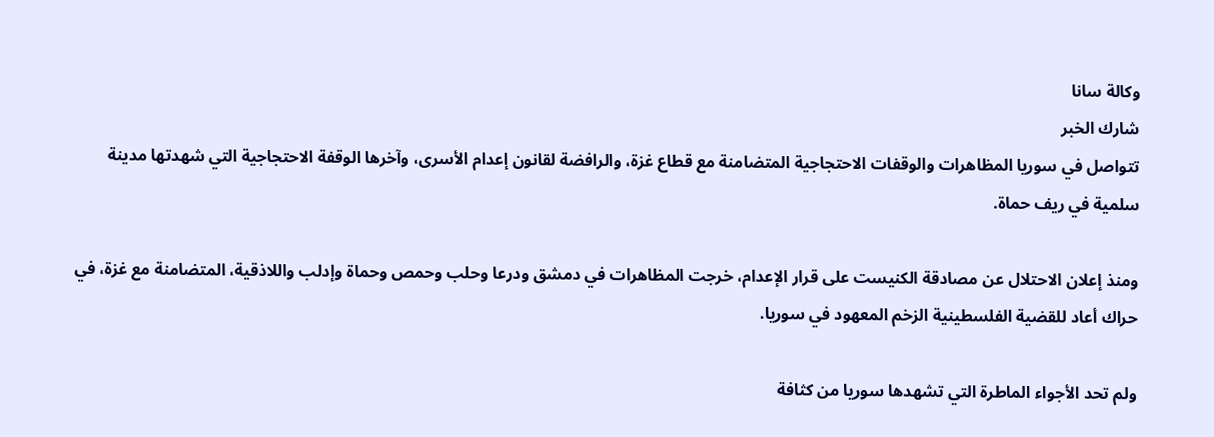وكالة سانا
شارك الخبر
تتواصل في سوريا المظاهرات والوقفات الاحتجاجية المتضامنة مع قطاع غزة، والرافضة لقانون إعدام الأسرى، وآخرها الوقفة الاحتجاجية التي شهدتها مدينة سلمية في ريف حماة.

ومنذ إعلان الاحتلال عن مصادقة الكنيست على قرار الإعدام، خرجت المظاهرات في دمشق ودرعا وحلب وحمص وحماة وإدلب واللاذقية، المتضامنة مع غزة، في حراك أعاد للقضية الفلسطينية الزخم المعهود في سوريا.

ولم تحد الأجواء الماطرة التي تشهدها سوريا من كثافة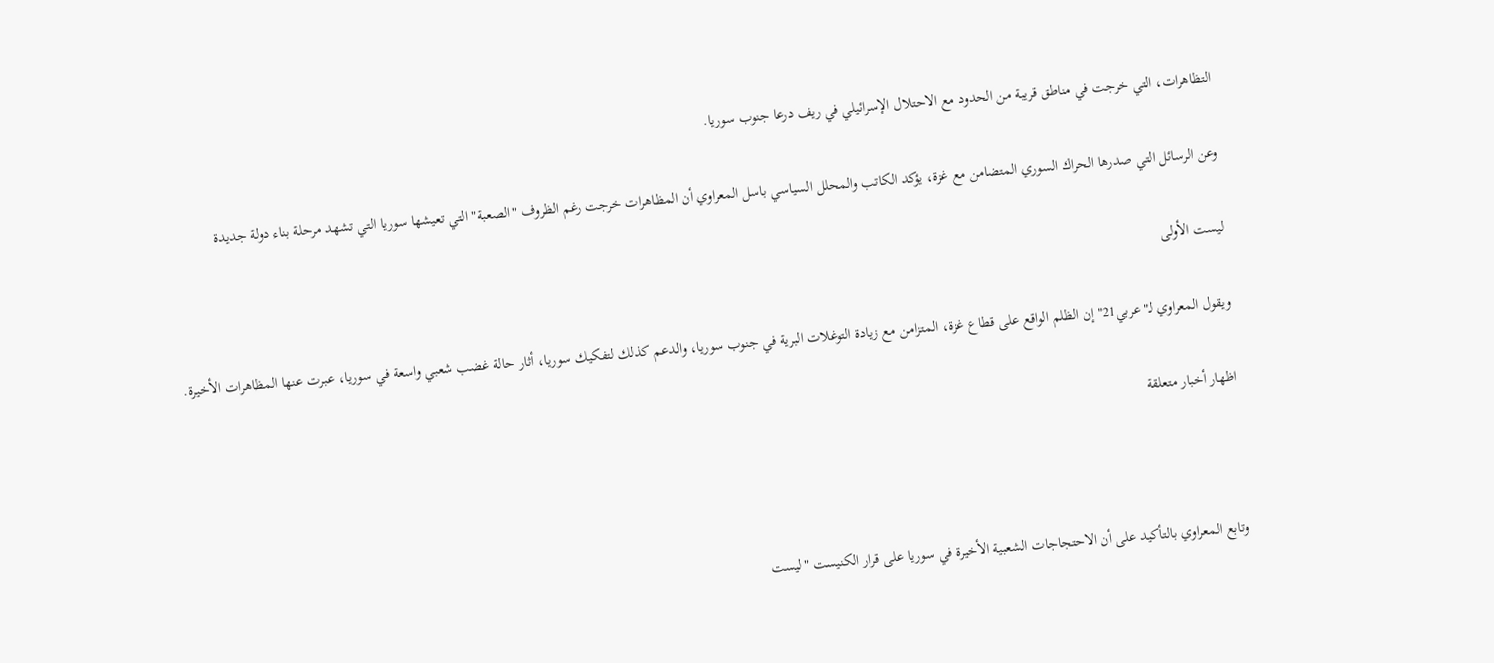التظاهرات، التي خرجت في مناطق قريبة من الحدود مع الاحتلال الإسرائيلي في ريف درعا جنوب سوريا.

وعن الرسائل التي صدرها الحراك السوري المتضامن مع غزة، يؤكد الكاتب والمحلل السياسي باسل المعراوي أن المظاهرات خرجت رغم الظروف "الصعبة" التي تعيشها سوريا التي تشهد مرحلة بناء دولة جديدة

ليست الأولى

ويقول المعراوي لـ"عربي21" إن الظلم الواقع على قطاع غزة، المتزامن مع زيادة التوغلات البرية في جنوب سوريا، والدعم كذلك لتفكيك سوريا، أثار حالة غضب شعبي واسعة في سوريا، عبرت عنها المظاهرات الأخيرة.

اظهار أخبار متعلقة



وتابع المعراوي بالتأكيد على أن الاحتجاجات الشعبية الأخيرة في سوريا على قرار الكنيست "ليست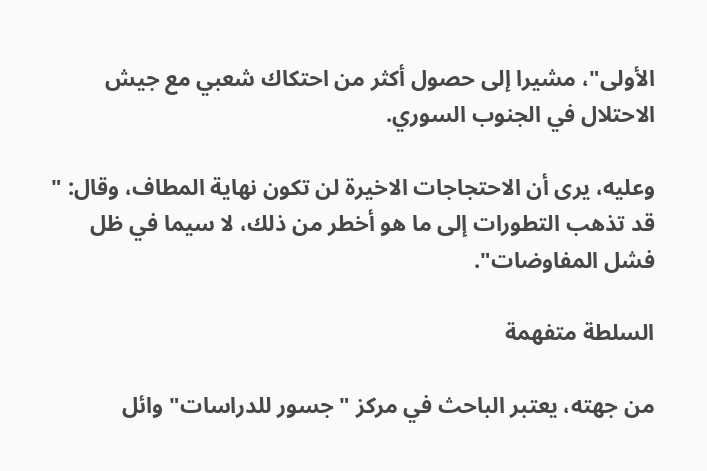الأولى"، مشيرا إلى حصول أكثر من احتكاك شعبي مع جيش الاحتلال في الجنوب السوري.

وعليه، يرى أن الاحتجاجات الاخيرة لن تكون نهاية المطاف، وقال: " قد تذهب التطورات إلى ما هو أخطر من ذلك، لا سيما في ظل فشل المفاوضات".

السلطة متفهمة

من جهته، يعتبر الباحث في مركز "جسور للدراسات" وائل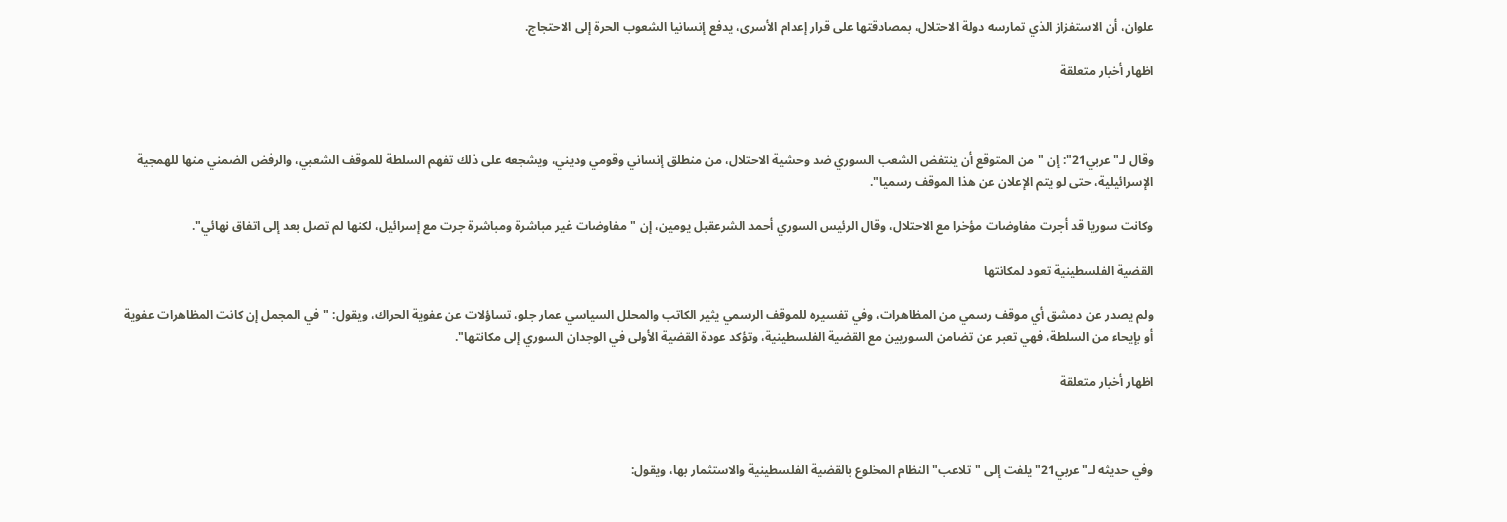علوان، أن الاستفزاز الذي تمارسه دولة الاحتلال، بمصادقتها على قرار إعدام الأسرى، يدفع إنسانيا الشعوب الحرة إلى الاحتجاج.

اظهار أخبار متعلقة



وقال لـ"عربي21": إن "من المتوقع أن ينتفض الشعب السوري ضد وحشية الاحتلال، من منطلق إنساني وقومي وديني، ويشجعه على ذلك تفهم السلطة للموقف الشعبي، والرفض الضمني منها للهمجية الإسرائيلية، حتى لو يتم الإعلان عن هذا الموقف رسميا".

وكانت سوريا قد أجرت مفاوضات مؤخرا مع الاحتلال، وقال الرئيس السوري أحمد الشرعقبل يومين، إن "مفاوضات غير مباشرة ومباشرة جرت مع إسرائيل، لكنها لم تصل بعد إلى اتفاق نهائي".

القضية الفلسطينية تعود لمكانتها

ولم يصدر عن دمشق أي موقف رسمي من المظاهرات، وفي تفسيره للموقف الرسمي يثير الكاتب والمحلل السياسي عمار جلو، تساؤلات عن عفوية الحراك، ويقول: "في المجمل إن كانت المظاهرات عفوية أو بإيحاء من السلطة، فهي تعبر عن تضامن السوريين مع القضية الفلسطينية، وتؤكد عودة القضية الأولى في الوجدان السوري إلى مكانتها".

اظهار أخبار متعلقة



وفي حديثه لـ"عربي21" يلفت إلى "تلاعب" النظام المخلوع بالقضية الفلسطينية والاستثمار بها، ويقول: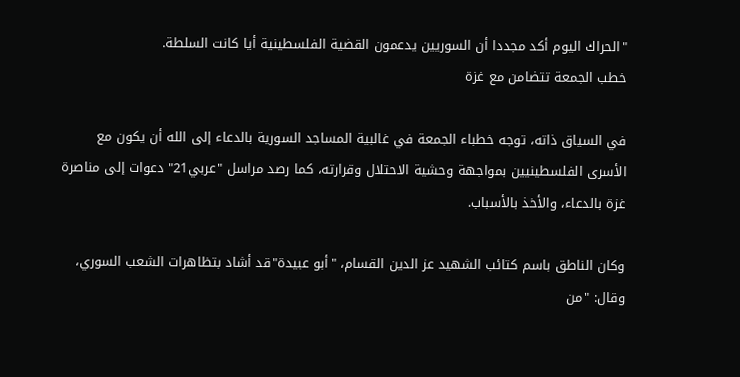"الحراك اليوم أكد مجددا أن السوريين يدعمون القضية الفلسطينية أيا كانت السلطة.
خطب الجمعة تتضامن مع غزة

في السياق ذاته، توجه خطباء الجمعة في غالبية المساجد السورية بالدعاء إلى الله أن يكون مع الأسرى الفلسطينيين بمواجهة وحشية الاحتلال وقرارته، كما رصد مراسل "عربي21" دعوات إلى مناصرة غزة بالدعاء، والأخذ بالأسباب.

وكان الناطق باسم كتائب الشهيد عز الدين القسام، "أبو عبيدة"قد أشاد بتظاهرات الشعب السوري، وقال: "من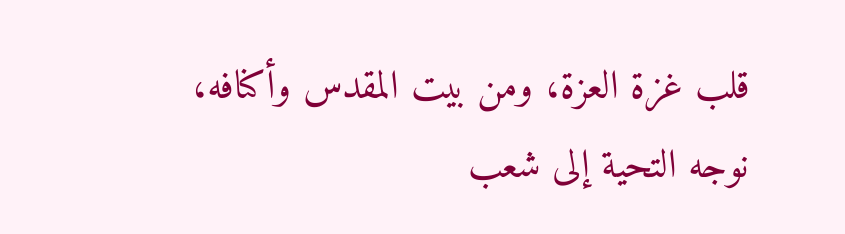قلب غزة العزة، ومن بيت المقدس وأكنافه، نوجه التحية إلى شعب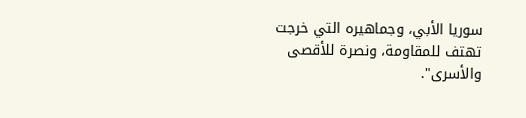سوريا الأبي، وجماهيره التي خرجت تهتف للمقاومة، ونصرة للأقصى والأسرى".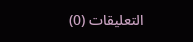التعليقات (0)